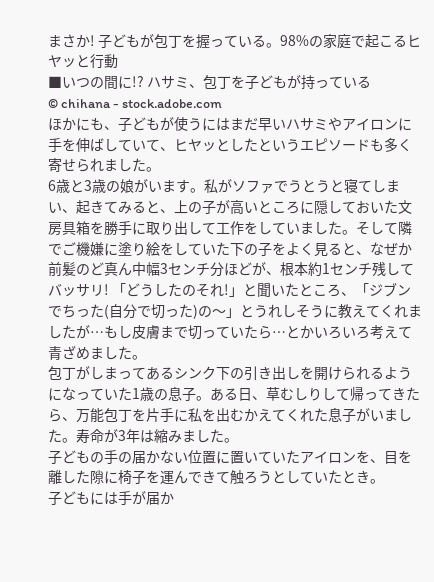まさか! 子どもが包丁を握っている。98%の家庭で起こるヒヤッと行動
■いつの間に!? ハサミ、包丁を子どもが持っている
© chihana - stock.adobe.com
ほかにも、子どもが使うにはまだ早いハサミやアイロンに手を伸ばしていて、ヒヤッとしたというエピソードも多く寄せられました。
6歳と3歳の娘がいます。私がソファでうとうと寝てしまい、起きてみると、上の子が高いところに隠しておいた文房具箱を勝手に取り出して工作をしていました。そして隣でご機嫌に塗り絵をしていた下の子をよく見ると、なぜか前髪のど真ん中幅3センチ分ほどが、根本約1センチ残してバッサリ! 「どうしたのそれ!」と聞いたところ、「ジブンでちった(自分で切った)の〜」とうれしそうに教えてくれましたが…もし皮膚まで切っていたら…とかいろいろ考えて青ざめました。
包丁がしまってあるシンク下の引き出しを開けられるようになっていた1歳の息子。ある日、草むしりして帰ってきたら、万能包丁を片手に私を出むかえてくれた息子がいました。寿命が3年は縮みました。
子どもの手の届かない位置に置いていたアイロンを、目を離した隙に椅子を運んできて触ろうとしていたとき。
子どもには手が届か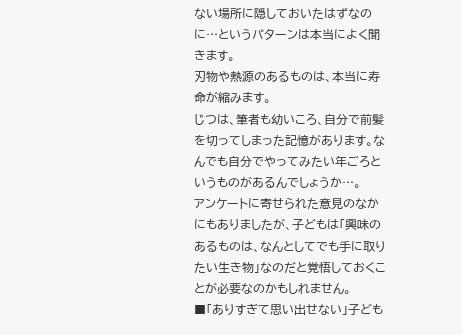ない場所に隠しておいたはずなのに…というパターンは本当によく聞きます。
刃物や熱源のあるものは、本当に寿命が縮みます。
じつは、筆者も幼いころ、自分で前髪を切ってしまった記憶があります。なんでも自分でやってみたい年ごろというものがあるんでしょうか…。
アンケートに寄せられた意見のなかにもありましたが、子どもは「興味のあるものは、なんとしてでも手に取りたい生き物」なのだと覚悟しておくことが必要なのかもしれません。
■「ありすぎて思い出せない」子ども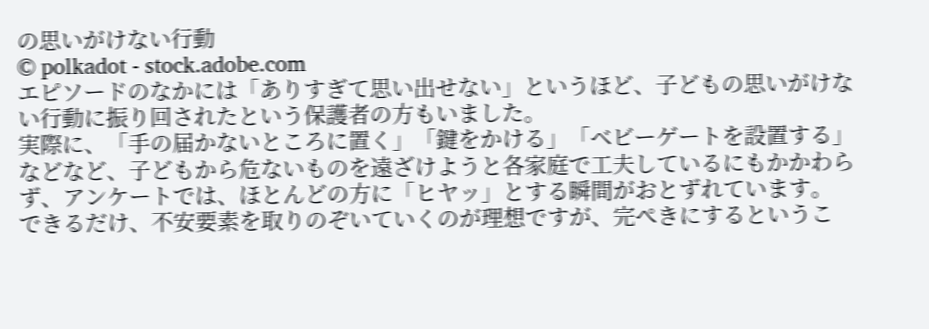の思いがけない行動
© polkadot - stock.adobe.com
エピソードのなかには「ありすぎて思い出せない」というほど、子どもの思いがけない行動に振り回されたという保護者の方もいました。
実際に、「手の届かないところに置く」「鍵をかける」「ベビーゲートを設置する」などなど、子どもから危ないものを遠ざけようと各家庭で工夫しているにもかかわらず、アンケートでは、ほとんどの方に「ヒヤッ」とする瞬間がおとずれています。
できるだけ、不安要素を取りのぞいていくのが理想ですが、完ぺきにするというこ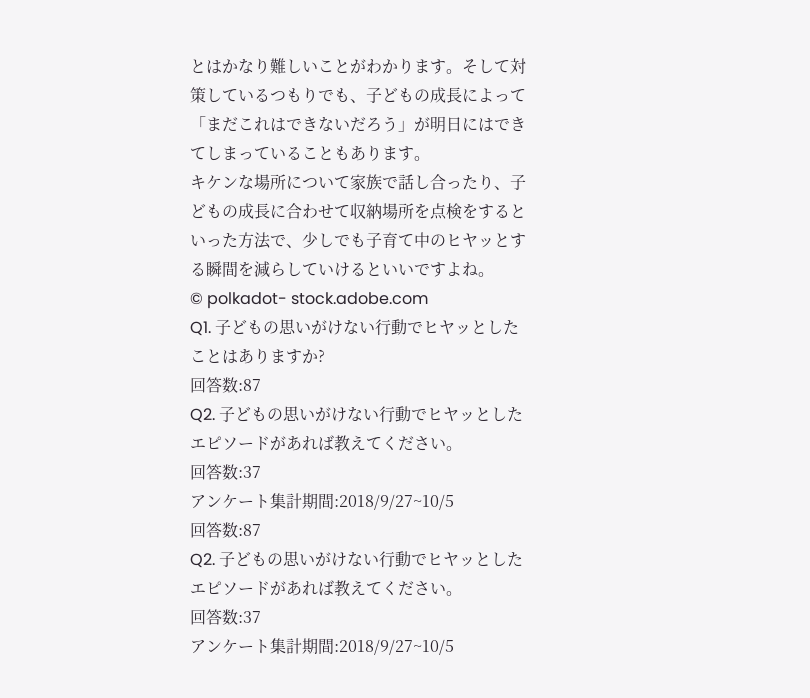とはかなり難しいことがわかります。そして対策しているつもりでも、子どもの成長によって「まだこれはできないだろう」が明日にはできてしまっていることもあります。
キケンな場所について家族で話し合ったり、子どもの成長に合わせて収納場所を点検をするといった方法で、少しでも子育て中のヒヤッとする瞬間を減らしていけるといいですよね。
© polkadot- stock.adobe.com
Q1. 子どもの思いがけない行動でヒヤッとしたことはありますか?
回答数:87
Q2. 子どもの思いがけない行動でヒヤッとしたエピソードがあれば教えてください。
回答数:37
アンケート集計期間:2018/9/27~10/5
回答数:87
Q2. 子どもの思いがけない行動でヒヤッとしたエピソードがあれば教えてください。
回答数:37
アンケート集計期間:2018/9/27~10/5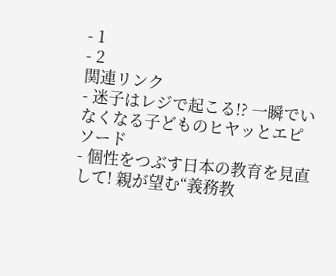- 1
- 2
関連リンク
- 迷子はレジで起こる!? 一瞬でいなくなる子どものヒヤッとエピソード
- 個性をつぶす日本の教育を見直して! 親が望む“義務教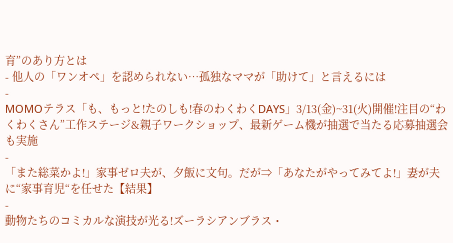育”のあり方とは
- 他人の「ワンオペ」を認められない…孤独なママが「助けて」と言えるには
-
MOMOテラス「も、もっと!たのしも!春のわくわくDAYS」3/13(金)~31(火)開催!注目の“わくわくさん”工作ステージ&親子ワークショップ、最新ゲーム機が抽選で当たる応募抽選会も実施
-
「また総菜かよ!」家事ゼロ夫が、夕飯に文句。だが⇒「あなたがやってみてよ!」妻が夫に“家事育児“を任せた【結果】
-
動物たちのコミカルな演技が光る!ズーラシアンブラス・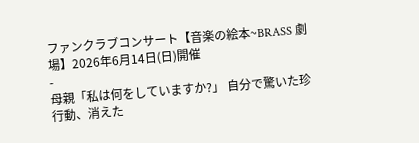ファンクラブコンサート【音楽の絵本~BRASS 劇場】2026年6月14日(日)開催
-
母親「私は何をしていますか?」 自分で驚いた珍行動、消えた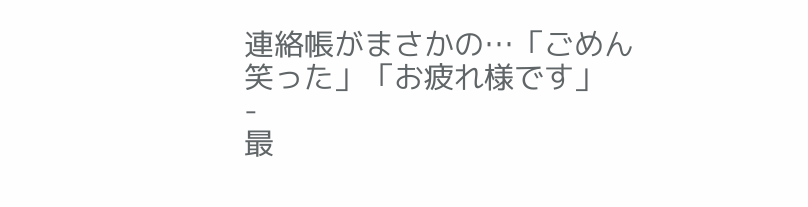連絡帳がまさかの…「ごめん笑った」「お疲れ様です」
-
最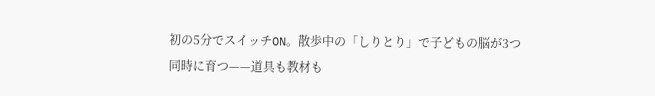初の5分でスイッチON。散歩中の「しりとり」で子どもの脳が3つ同時に育つ——道具も教材も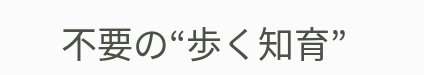不要の“歩く知育”